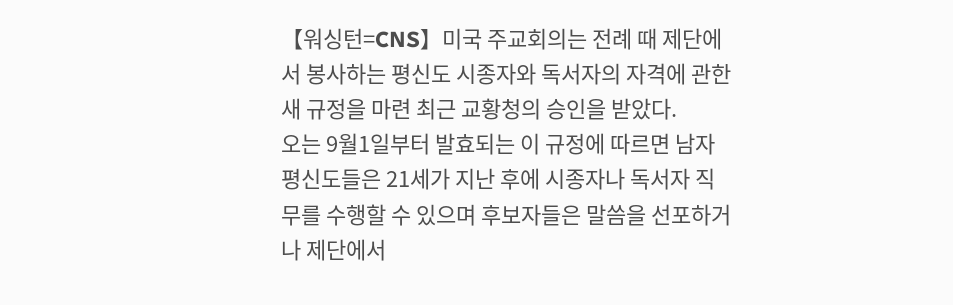【워싱턴=CNS】미국 주교회의는 전례 때 제단에서 봉사하는 평신도 시종자와 독서자의 자격에 관한 새 규정을 마련 최근 교황청의 승인을 받았다.
오는 9월1일부터 발효되는 이 규정에 따르면 남자 평신도들은 21세가 지난 후에 시종자나 독서자 직무를 수행할 수 있으며 후보자들은 말씀을 선포하거나 제단에서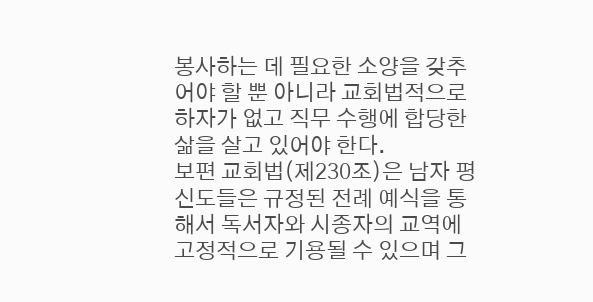봉사하는 데 필요한 소양을 갖추어야 할 뿐 아니라 교회법적으로 하자가 없고 직무 수행에 합당한 삶을 살고 있어야 한다.
보편 교회법(제230조)은 남자 평신도들은 규정된 전례 예식을 통해서 독서자와 시종자의 교역에 고정적으로 기용될 수 있으며 그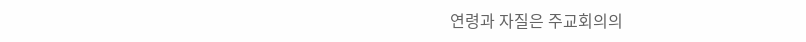연령과 자질은 주교회의의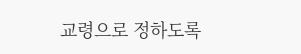교령으로 정하도록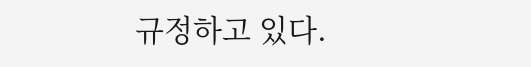규정하고 있다.